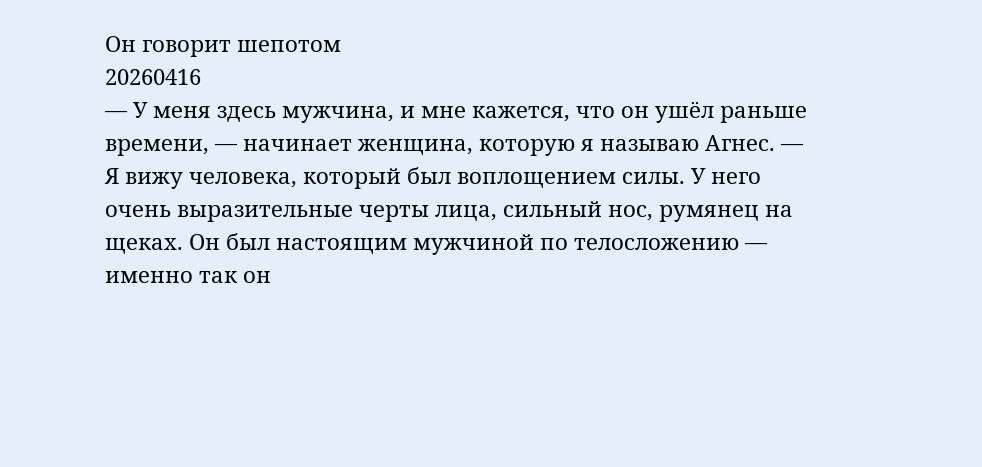Он говорит шепотом
20260416
— У меня здесь мужчина, и мне кажется, что он ушёл раньше времени, — начинает женщина, которую я называю Агнес. — Я вижу человека, который был воплощением силы. У него очень выразительные черты лица, сильный нос, румянец на щеках. Он был настоящим мужчиной по телосложению — именно так он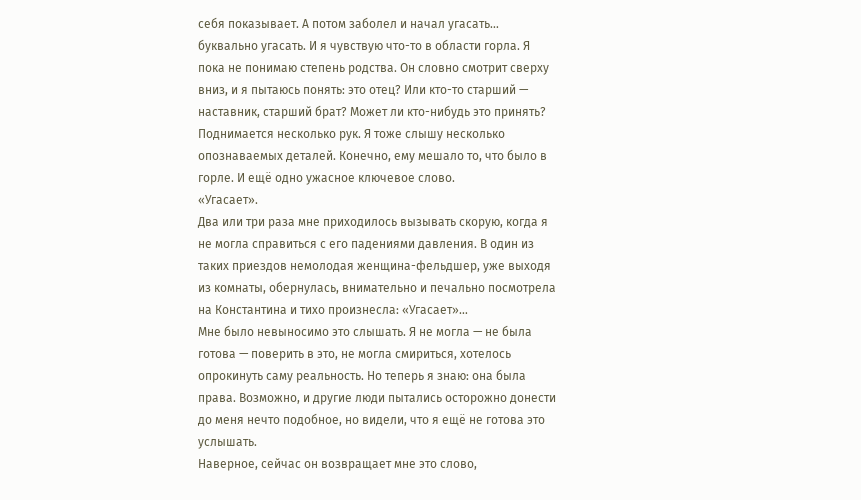себя показывает. А потом заболел и начал угасать… буквально угасать. И я чувствую что-то в области горла. Я пока не понимаю степень родства. Он словно смотрит сверху вниз, и я пытаюсь понять: это отец? Или кто-то старший — наставник, старший брат? Может ли кто-нибудь это принять?
Поднимается несколько рук. Я тоже слышу несколько опознаваемых деталей. Конечно, ему мешало то, что было в горле. И ещё одно ужасное ключевое слово.
«Угасает».
Два или три раза мне приходилось вызывать скорую, когда я не могла справиться с его падениями давления. В один из таких приездов немолодая женщина-фельдшер, уже выходя из комнаты, обернулась, внимательно и печально посмотрела на Константина и тихо произнесла: «Угасает»…
Мне было невыносимо это слышать. Я не могла — не была готова — поверить в это, не могла смириться, хотелось опрокинуть саму реальность. Но теперь я знаю: она была права. Возможно, и другие люди пытались осторожно донести до меня нечто подобное, но видели, что я ещё не готова это услышать.
Наверное, сейчас он возвращает мне это слово,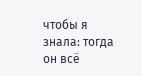чтобы я знала: тогда он всё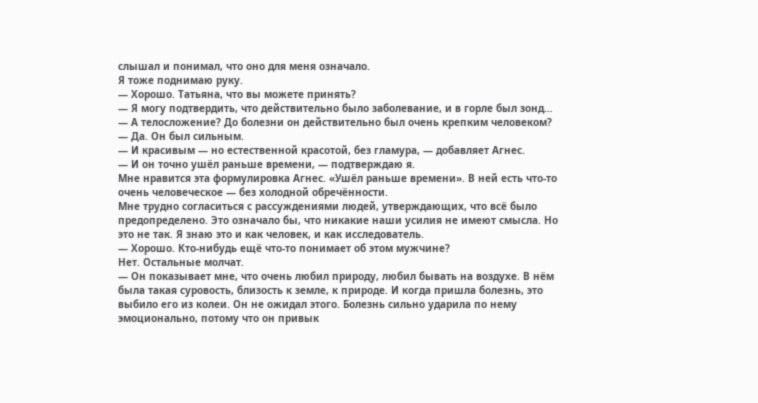слышал и понимал, что оно для меня означало.
Я тоже поднимаю руку.
— Хорошо. Татьяна, что вы можете принять?
— Я могу подтвердить, что действительно было заболевание, и в горле был зонд…
— А телосложение? До болезни он действительно был очень крепким человеком?
— Да. Он был сильным.
— И красивым — но естественной красотой, без гламура, — добавляет Агнес.
— И он точно ушёл раньше времени, — подтверждаю я.
Мне нравится эта формулировка Агнес. «Ушёл раньше времени». В ней есть что-то очень человеческое — без холодной обречённости.
Мне трудно согласиться с рассуждениями людей, утверждающих, что всё было предопределено. Это означало бы, что никакие наши усилия не имеют смысла. Но это не так. Я знаю это и как человек, и как исследователь.
— Хорошо. Кто-нибудь ещё что-то понимает об этом мужчине?
Нет. Остальные молчат.
— Он показывает мне, что очень любил природу, любил бывать на воздухе. В нём была такая суровость, близость к земле, к природе. И когда пришла болезнь, это выбило его из колеи. Он не ожидал этого. Болезнь сильно ударила по нему эмоционально, потому что он привык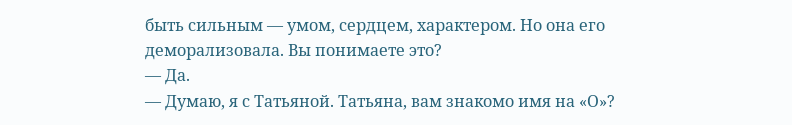быть сильным — умом, сердцем, характером. Но она его деморализовала. Вы понимаете это?
— Да.
— Думаю, я с Татьяной. Татьяна, вам знакомо имя на «О»?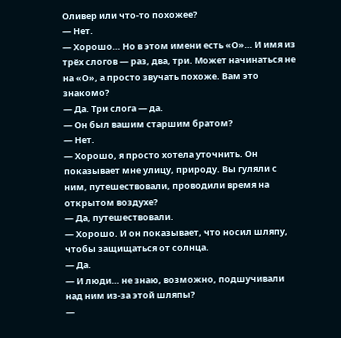Оливер или что-то похожее?
— Нет.
— Хорошо… Но в этом имени есть «О»… И имя из трёх слогов — раз, два, три. Может начинаться не на «О», а просто звучать похоже. Вам это знакомо?
— Да. Три слога — да.
— Он был вашим старшим братом?
— Нет.
— Хорошо, я просто хотела уточнить. Он показывает мне улицу, природу. Вы гуляли с ним, путешествовали, проводили время на открытом воздухе?
— Да, путешествовали.
— Хорошо. И он показывает, что носил шляпу, чтобы защищаться от солнца.
— Да.
— И люди… не знаю, возможно, подшучивали над ним из-за этой шляпы?
—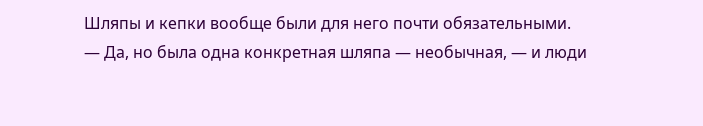Шляпы и кепки вообще были для него почти обязательными.
— Да, но была одна конкретная шляпа — необычная, — и люди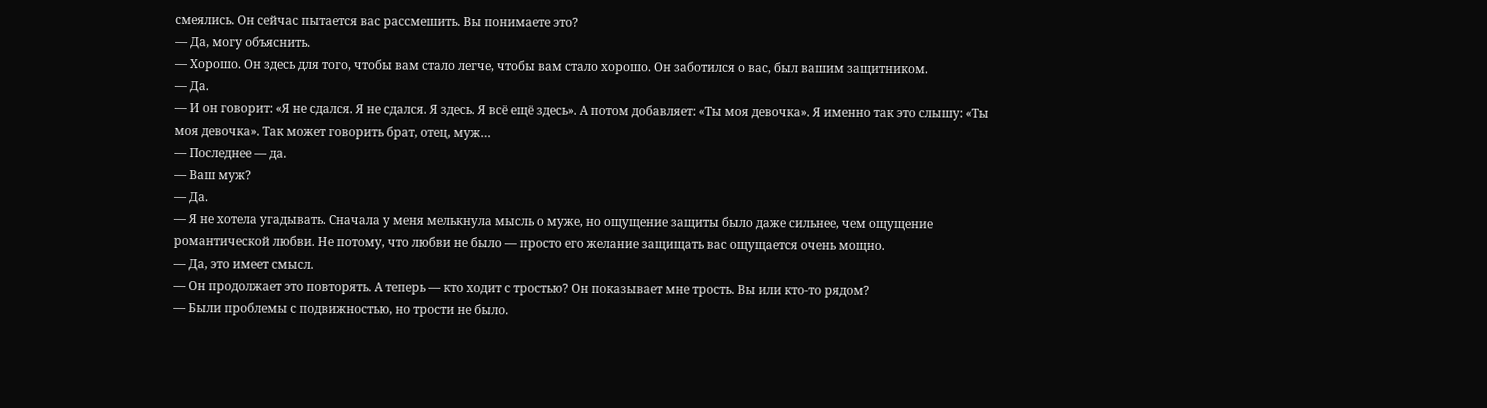смеялись. Он сейчас пытается вас рассмешить. Вы понимаете это?
— Да, могу объяснить.
— Хорошо. Он здесь для того, чтобы вам стало легче, чтобы вам стало хорошо. Он заботился о вас, был вашим защитником.
— Да.
— И он говорит: «Я не сдался. Я не сдался. Я здесь. Я всё ещё здесь». А потом добавляет: «Ты моя девочка». Я именно так это слышу: «Ты моя девочка». Так может говорить брат, отец, муж…
— Последнее — да.
— Ваш муж?
— Да.
— Я не хотела угадывать. Сначала у меня мелькнула мысль о муже, но ощущение защиты было даже сильнее, чем ощущение романтической любви. Не потому, что любви не было — просто его желание защищать вас ощущается очень мощно.
— Да, это имеет смысл.
— Он продолжает это повторять. А теперь — кто ходит с тростью? Он показывает мне трость. Вы или кто-то рядом?
— Были проблемы с подвижностью, но трости не было.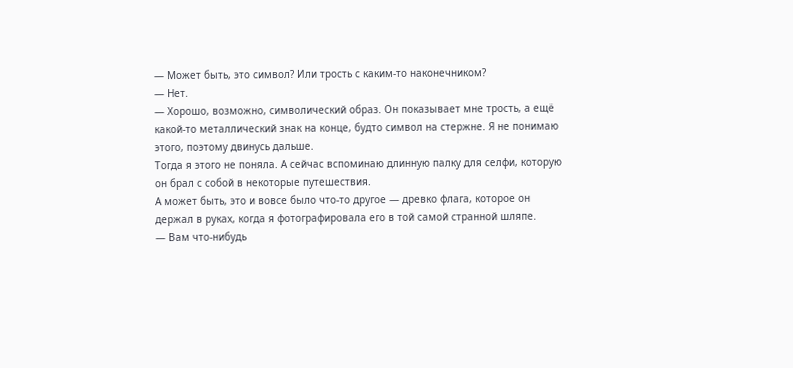— Может быть, это символ? Или трость с каким-то наконечником?
— Нет.
— Хорошо, возможно, символический образ. Он показывает мне трость, а ещё какой-то металлический знак на конце, будто символ на стержне. Я не понимаю этого, поэтому двинусь дальше.
Тогда я этого не поняла. А сейчас вспоминаю длинную палку для селфи, которую он брал с собой в некоторые путешествия.
А может быть, это и вовсе было что-то другое — древко флага, которое он держал в руках, когда я фотографировала его в той самой странной шляпе.
— Вам что-нибудь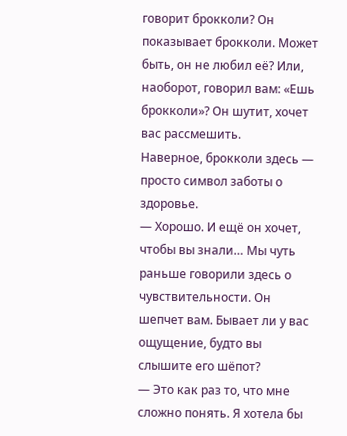говорит брокколи? Он показывает брокколи. Может быть, он не любил её? Или, наоборот, говорил вам: «Ешь брокколи»? Он шутит, хочет вас рассмешить.
Наверное, брокколи здесь — просто символ заботы о здоровье.
— Хорошо. И ещё он хочет, чтобы вы знали… Мы чуть раньше говорили здесь о чувствительности. Он шепчет вам. Бывает ли у вас ощущение, будто вы слышите его шёпот?
— Это как раз то, что мне сложно понять. Я хотела бы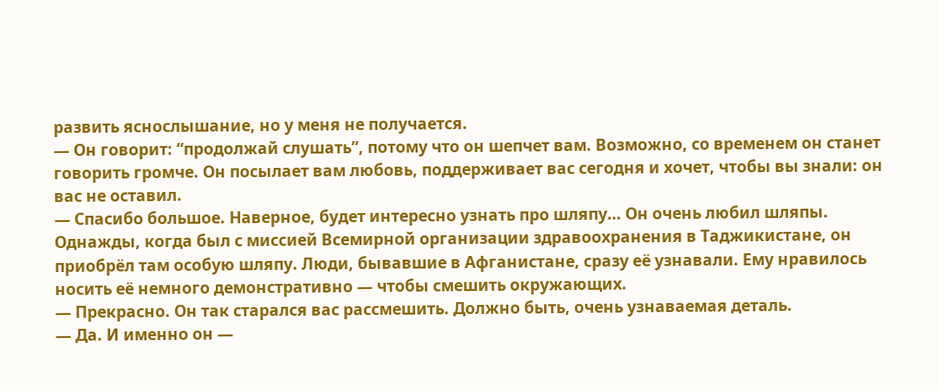развить яснослышание, но у меня не получается.
— Он говорит: “продолжай слушать”, потому что он шепчет вам. Возможно, со временем он станет говорить громче. Он посылает вам любовь, поддерживает вас сегодня и хочет, чтобы вы знали: он вас не оставил.
— Спасибо большое. Наверное, будет интересно узнать про шляпу… Он очень любил шляпы. Однажды, когда был с миссией Всемирной организации здравоохранения в Таджикистане, он приобрёл там особую шляпу. Люди, бывавшие в Афганистане, сразу её узнавали. Ему нравилось носить её немного демонстративно — чтобы смешить окружающих.
— Прекрасно. Он так старался вас рассмешить. Должно быть, очень узнаваемая деталь.
— Да. И именно он —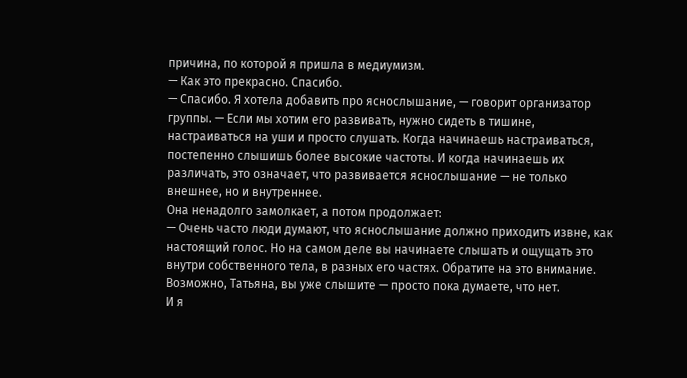причина, по которой я пришла в медиумизм.
— Как это прекрасно. Спасибо.
— Спасибо. Я хотела добавить про яснослышание, — говорит организатор группы. — Если мы хотим его развивать, нужно сидеть в тишине, настраиваться на уши и просто слушать. Когда начинаешь настраиваться, постепенно слышишь более высокие частоты. И когда начинаешь их различать, это означает, что развивается яснослышание — не только внешнее, но и внутреннее.
Она ненадолго замолкает, а потом продолжает:
— Очень часто люди думают, что яснослышание должно приходить извне, как настоящий голос. Но на самом деле вы начинаете слышать и ощущать это внутри собственного тела, в разных его частях. Обратите на это внимание. Возможно, Татьяна, вы уже слышите — просто пока думаете, что нет.
И я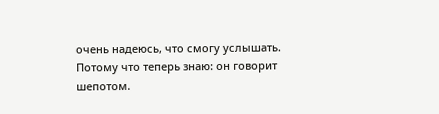очень надеюсь, что смогу услышать. Потому что теперь знаю: он говорит шепотом.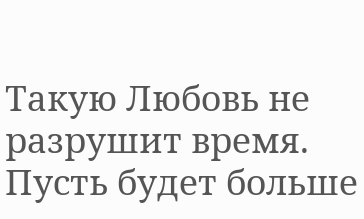Такую Любовь не разрушит время. Пусть будет больше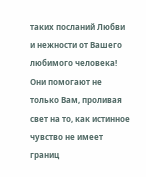таких посланий Любви и нежности от Вашего любимого человека! Они помогают не только Вам, проливая свет на то, как истинное чувство не имеет границ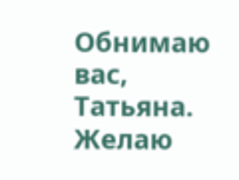Обнимаю вас, Татьяна.
Желаю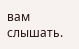вам слышать.